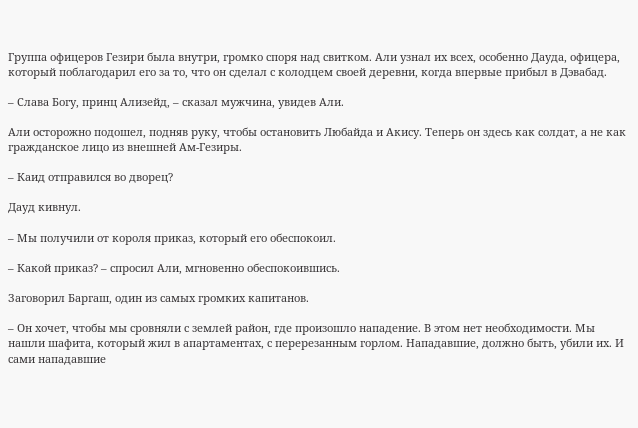Группа офицеров Гезири была внутри, громко споря над свитком. Али узнал их всех, особенно Дауда, офицера, который поблагодарил его за то, что он сделал с колодцем своей деревни, когда впервые прибыл в Дэвабад.

– Слава Богу, принц Ализейд, – сказал мужчина, увидев Али.

Али осторожно подошел, подняв руку, чтобы остановить Любайда и Акису. Теперь он здесь как солдат, а не как гражданское лицо из внешней Ам-Гезиры.

– Каид отправился во дворец?

Дауд кивнул.

– Мы получили от короля приказ, который его обеспокоил.

– Какой приказ? – спросил Али, мгновенно обеспокоившись.

Заговорил Баргаш, один из самых громких капитанов.

– Он хочет, чтобы мы сровняли с землей район, где произошло нападение. В этом нет необходимости. Мы нашли шафита, который жил в апартаментах, с перерезанным горлом. Нападавшие, должно быть, убили их. И сами нападавшие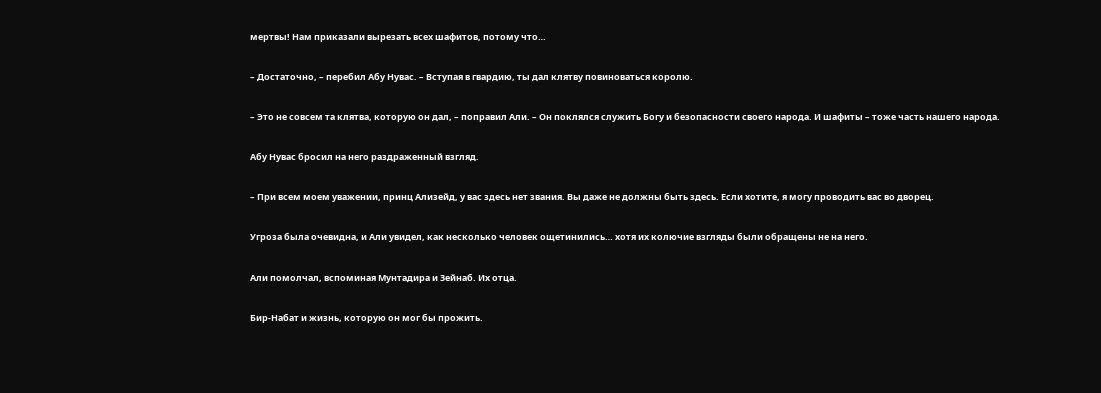мертвы! Нам приказали вырезать всех шафитов, потому что…

– Достаточно, – перебил Абу Нувас. – Вступая в гвардию, ты дал клятву повиноваться королю.

– Это не совсем та клятва, которую он дал, – поправил Али. – Он поклялся служить Богу и безопасности своего народа. И шафиты – тоже часть нашего народа.

Абу Нувас бросил на него раздраженный взгляд.

– При всем моем уважении, принц Ализейд, у вас здесь нет звания. Вы даже не должны быть здесь. Если хотите, я могу проводить вас во дворец.

Угроза была очевидна, и Али увидел, как несколько человек ощетинились… хотя их колючие взгляды были обращены не на него.

Али помолчал, вспоминая Мунтадира и Зейнаб. Их отца.

Бир-Набат и жизнь, которую он мог бы прожить.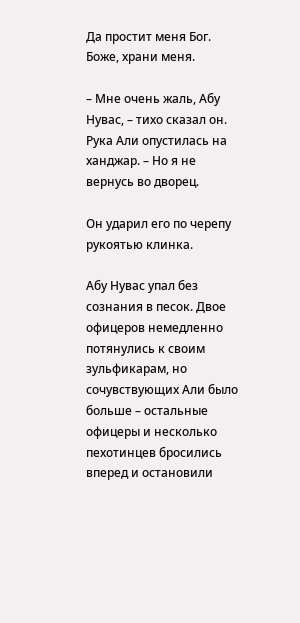Да простит меня Бог. Боже, храни меня.

– Мне очень жаль, Абу Нувас, – тихо сказал он. Рука Али опустилась на ханджар. – Но я не вернусь во дворец.

Он ударил его по черепу рукоятью клинка.

Абу Нувас упал без сознания в песок. Двое офицеров немедленно потянулись к своим зульфикарам, но сочувствующих Али было больше – остальные офицеры и несколько пехотинцев бросились вперед и остановили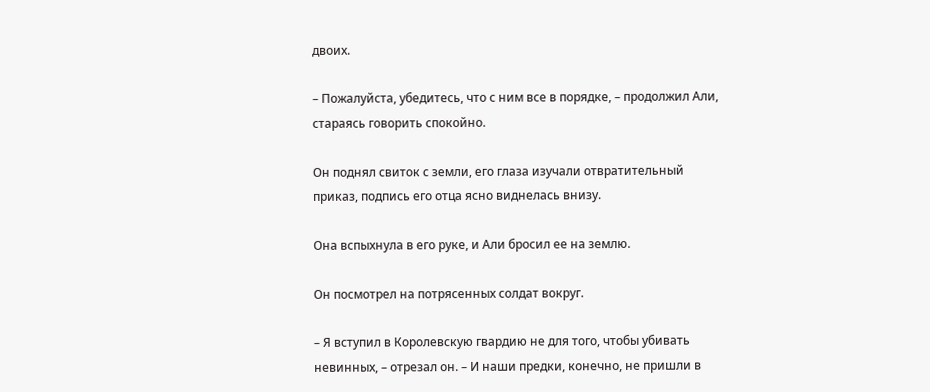двоих.

– Пожалуйста, убедитесь, что с ним все в порядке, – продолжил Али, стараясь говорить спокойно.

Он поднял свиток с земли, его глаза изучали отвратительный приказ, подпись его отца ясно виднелась внизу.

Она вспыхнула в его руке, и Али бросил ее на землю.

Он посмотрел на потрясенных солдат вокруг.

– Я вступил в Королевскую гвардию не для того, чтобы убивать невинных, – отрезал он. – И наши предки, конечно, не пришли в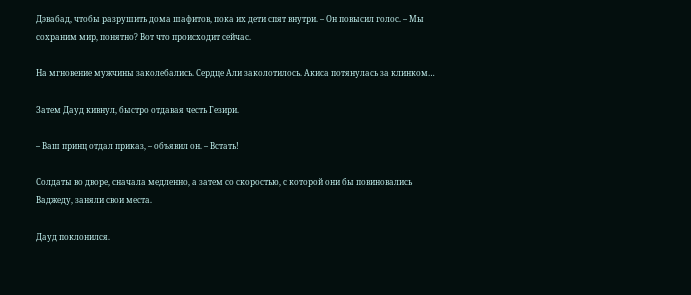Дэвабад, чтобы разрушить дома шафитов, пока их дети спят внутри. – Он повысил голос. – Мы сохраним мир, понятно? Вот что происходит сейчас.

На мгновение мужчины заколебались. Сердце Али заколотилось. Акиса потянулась за клинком…

Затем Дауд кивнул, быстро отдавая честь Гезири.

– Ваш принц отдал приказ, – объявил он. – Встать!

Солдаты во дворе, сначала медленно, а затем со скоростью, с которой они бы повиновались Ваджеду, заняли свои места.

Дауд поклонился.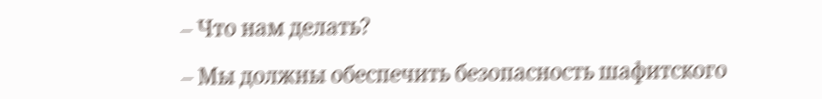– Что нам делать?

– Мы должны обеспечить безопасность шафитского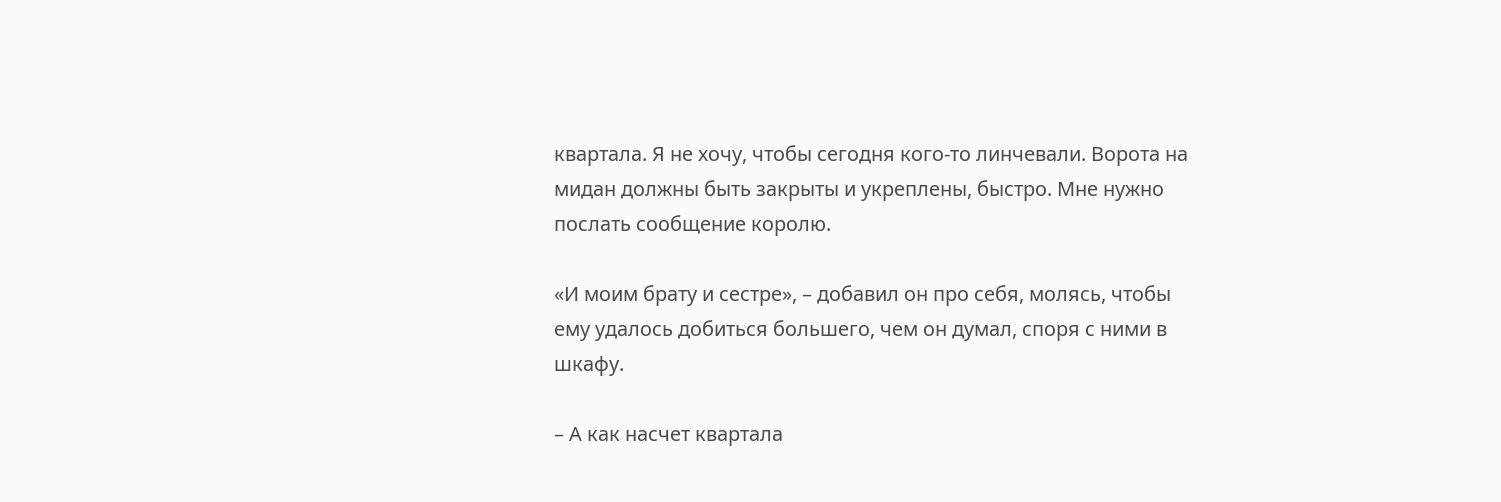квартала. Я не хочу, чтобы сегодня кого-то линчевали. Ворота на мидан должны быть закрыты и укреплены, быстро. Мне нужно послать сообщение королю.

«И моим брату и сестре», – добавил он про себя, молясь, чтобы ему удалось добиться большего, чем он думал, споря с ними в шкафу.

– А как насчет квартала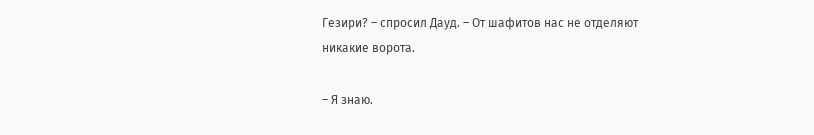Гезири? – спросил Дауд. – От шафитов нас не отделяют никакие ворота.

– Я знаю.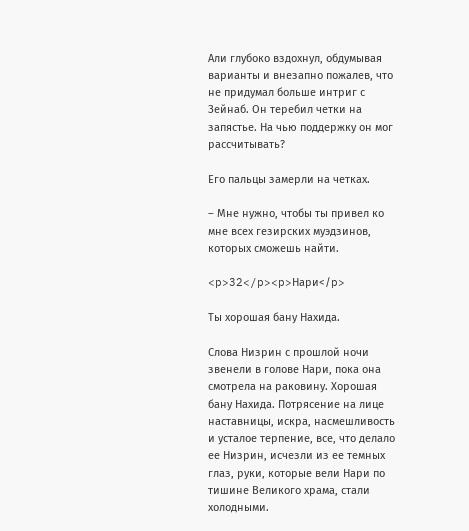Али глубоко вздохнул, обдумывая варианты и внезапно пожалев, что не придумал больше интриг с Зейнаб. Он теребил четки на запястье. На чью поддержку он мог рассчитывать?

Его пальцы замерли на четках.

– Мне нужно, чтобы ты привел ко мне всех гезирских муэдзинов, которых сможешь найти.

<p>32</p><p>Нари</p>

Ты хорошая бану Нахида.

Слова Низрин с прошлой ночи звенели в голове Нари, пока она смотрела на раковину. Хорошая бану Нахида. Потрясение на лице наставницы, искра, насмешливость и усталое терпение, все, что делало ее Низрин, исчезли из ее темных глаз, руки, которые вели Нари по тишине Великого храма, стали холодными.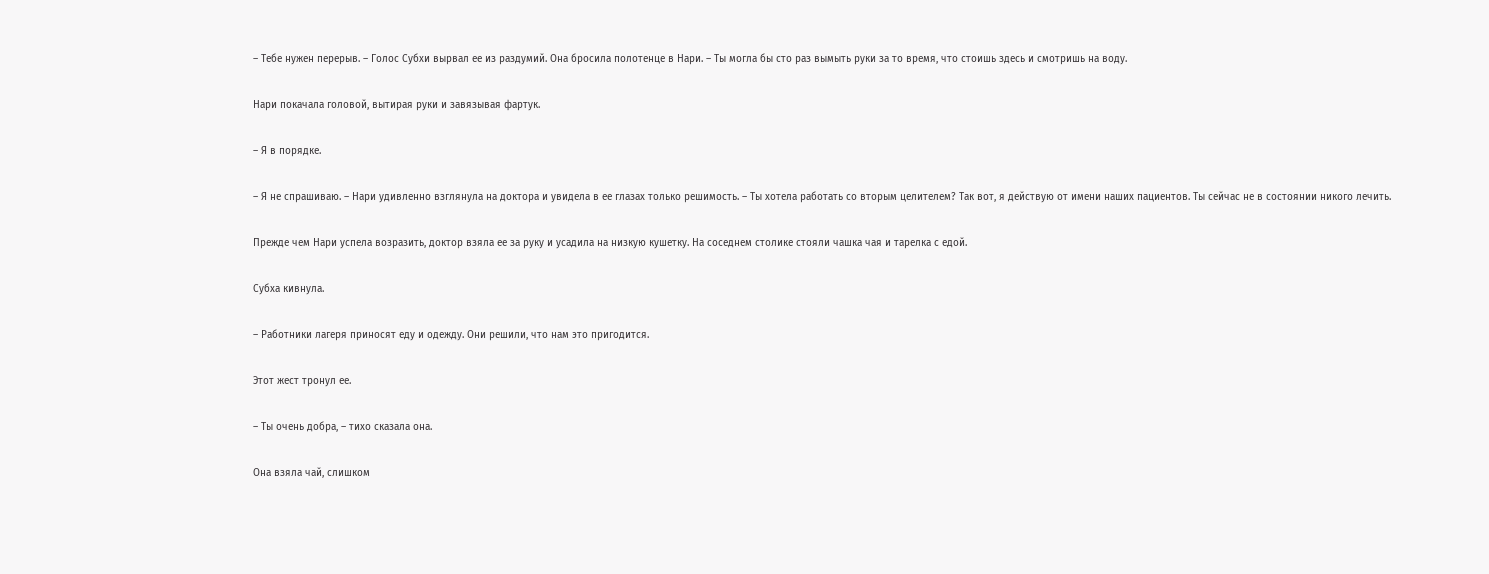– Тебе нужен перерыв. – Голос Субхи вырвал ее из раздумий. Она бросила полотенце в Нари. – Ты могла бы сто раз вымыть руки за то время, что стоишь здесь и смотришь на воду.

Нари покачала головой, вытирая руки и завязывая фартук.

– Я в порядке.

– Я не спрашиваю. – Нари удивленно взглянула на доктора и увидела в ее глазах только решимость. – Ты хотела работать со вторым целителем? Так вот, я действую от имени наших пациентов. Ты сейчас не в состоянии никого лечить.

Прежде чем Нари успела возразить, доктор взяла ее за руку и усадила на низкую кушетку. На соседнем столике стояли чашка чая и тарелка с едой.

Субха кивнула.

– Работники лагеря приносят еду и одежду. Они решили, что нам это пригодится.

Этот жест тронул ее.

– Ты очень добра, – тихо сказала она.

Она взяла чай, слишком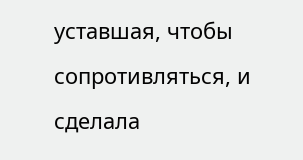уставшая, чтобы сопротивляться, и сделала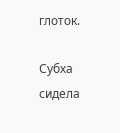глоток.

Субха сидела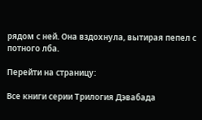рядом с ней. Она вздохнула, вытирая пепел с потного лба.

Перейти на страницу:

Все книги серии Трилогия Дэвабада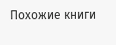Похожие книги